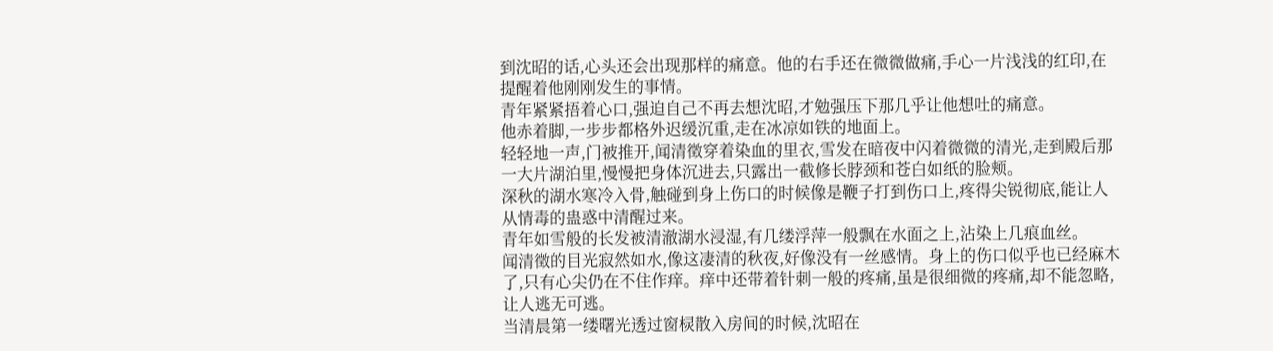到沈昭的话,心头还会出现那样的痛意。他的右手还在微微做痛,手心一片浅浅的红印,在提醒着他刚刚发生的事情。
青年紧紧捂着心口,强迫自己不再去想沈昭,才勉强压下那几乎让他想吐的痛意。
他赤着脚,一步步都格外迟缓沉重,走在冰凉如铁的地面上。
轻轻地一声,门被推开,闻清徵穿着染血的里衣,雪发在暗夜中闪着微微的清光,走到殿后那一大片湖泊里,慢慢把身体沉进去,只露出一截修长脖颈和苍白如纸的脸颊。
深秋的湖水寒冷入骨,触碰到身上伤口的时候像是鞭子打到伤口上,疼得尖锐彻底,能让人从情毒的蛊惑中清醒过来。
青年如雪般的长发被清澈湖水浸湿,有几缕浮萍一般飘在水面之上,沾染上几痕血丝。
闻清徵的目光寂然如水,像这凄清的秋夜,好像没有一丝感情。身上的伤口似乎也已经麻木了,只有心尖仍在不住作痒。痒中还带着针刺一般的疼痛,虽是很细微的疼痛,却不能忽略,让人逃无可逃。
当清晨第一缕曙光透过窗棂散入房间的时候,沈昭在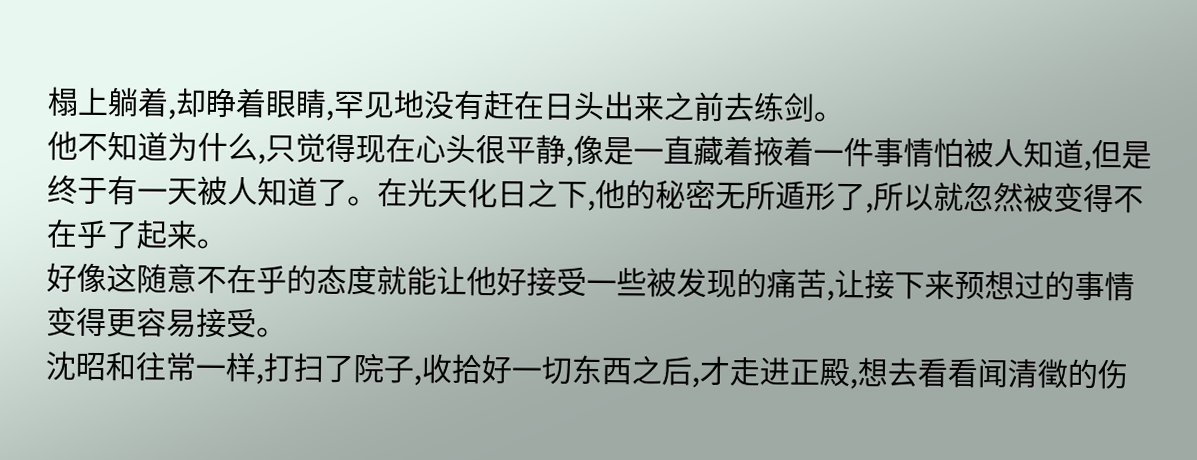榻上躺着,却睁着眼睛,罕见地没有赶在日头出来之前去练剑。
他不知道为什么,只觉得现在心头很平静,像是一直藏着掖着一件事情怕被人知道,但是终于有一天被人知道了。在光天化日之下,他的秘密无所遁形了,所以就忽然被变得不在乎了起来。
好像这随意不在乎的态度就能让他好接受一些被发现的痛苦,让接下来预想过的事情变得更容易接受。
沈昭和往常一样,打扫了院子,收拾好一切东西之后,才走进正殿,想去看看闻清徵的伤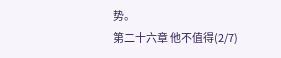势。
第二十六章 他不值得(2/7)